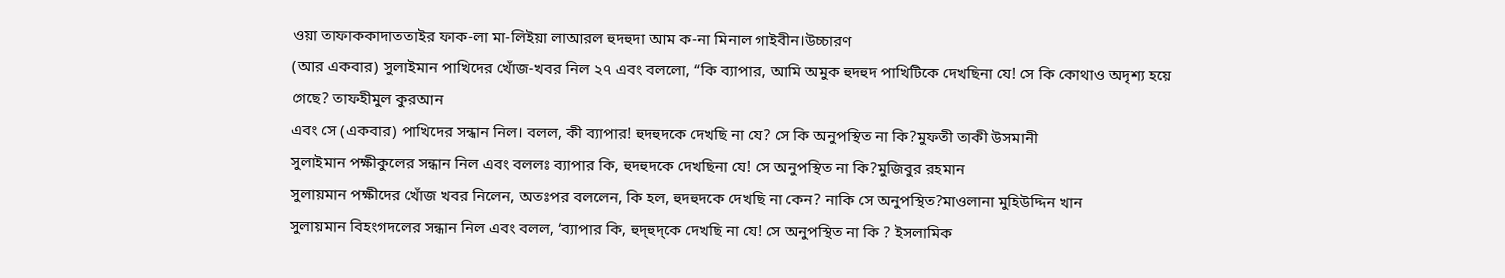ওয়া তাফাককাদাততাইর ফাক-লা মা-লিইয়া লাআরল হুদহুদা আম ক-না মিনাল গাইবীন।উচ্চারণ
(আর একবার) সুলাইমান পাখিদের খোঁজ-খবর নিল ২৭ এবং বললো, “কি ব্যাপার, আমি অমুক হুদহুদ পাখিটিকে দেখছিনা যে! সে কি কোথাও অদৃশ্য হয়ে গেছে? তাফহীমুল কুরআন
এবং সে (একবার) পাখিদের সন্ধান নিল। বলল, কী ব্যাপার! হুদহুদকে দেখছি না যে? সে কি অনুপস্থিত না কি?মুফতী তাকী উসমানী
সুলাইমান পক্ষীকুলের সন্ধান নিল এবং বললঃ ব্যাপার কি, হুদহুদকে দেখছিনা যে! সে অনুপস্থিত না কি?মুজিবুর রহমান
সুলায়মান পক্ষীদের খোঁজ খবর নিলেন, অতঃপর বললেন, কি হল, হুদহুদকে দেখছি না কেন? নাকি সে অনুপস্থিত?মাওলানা মুহিউদ্দিন খান
সুলায়মান বিহংগদলের সন্ধান নিল এবং বলল, ‘ব্যাপার কি, হুদ্হুদ্কে দেখছি না যে! সে অনুপস্থিত না কি ? ইসলামিক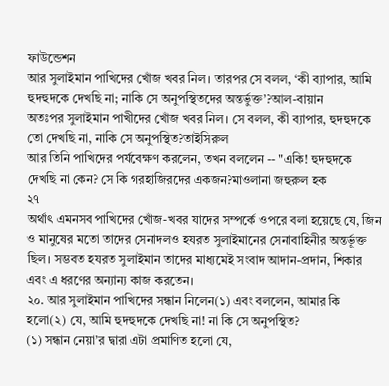ফাউন্ডেশন
আর সুলাইমান পাখিদের খোঁজ খবর নিল। তারপর সে বলল, ‘কী ব্যাপার, আমি হুদহুদকে দেখছি না; নাকি সে অনুপস্থিতদের অন্তর্ভুক্ত’?আল-বায়ান
অতঃপর সুলাইমান পাখীদের খোঁজ খবর নিল। সে বলল, কী ব্যাপার, হুদহুদকে তো দেখছি না, নাকি সে অনুপস্থিত?তাইসিরুল
আর তিনি পাখিদের পর্যবেক্ষণ করলেন, তখন বললেন -- "একি! হুদহুদকে দেখছি না কেন? সে কি গরহাজিরদের একজন?মাওলানা জহুরুল হক
২৭
অর্থাৎ এমনসব পাখিদের খোঁজ-খবর যাদের সম্পর্কে ওপরে বলা হয়েছে যে, জিন ও মানুষের মতো তাদের সেনাদলও হযরত সুলাইমানের সেনাবাহিনীর অন্তর্ভূক্ত ছিল। সম্ভবত হযরত সুলাইমান তাদের মাধ্যমেই সংবাদ আদান-প্রদান, শিকার এবং এ ধরণের অন্যান্য কাজ করতেন।
২০. আর সুলাইমান পাখিদের সন্ধান নিলেন(১) এবং বললেন, আমার কি হলো(২) যে, আমি হুদহুদকে দেখছি না! না কি সে অনুপস্থিত?
(১) সন্ধান নেয়া’র দ্বারা এটা প্রমাণিত হলো যে,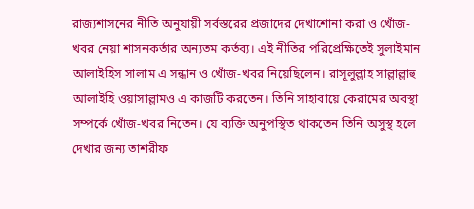রাজ্যশাসনের নীতি অনুযায়ী সর্বস্তরের প্রজাদের দেখাশোনা করা ও খোঁজ-খবর নেয়া শাসনকর্তার অন্যতম কর্তব্য। এই নীতির পরিপ্রেক্ষিতেই সুলাইমান আলাইহিস সালাম এ সন্ধান ও খোঁজ-খবর নিয়েছিলেন। রাসূলুল্লাহ সাল্লাল্লাহু আলাইহি ওয়াসাল্লামও এ কাজটি করতেন। তিনি সাহাবায়ে কেরামের অবস্থা সম্পর্কে খোঁজ-খবর নিতেন। যে ব্যক্তি অনুপস্থিত থাকতেন তিনি অসুস্থ হলে দেখার জন্য তাশরীফ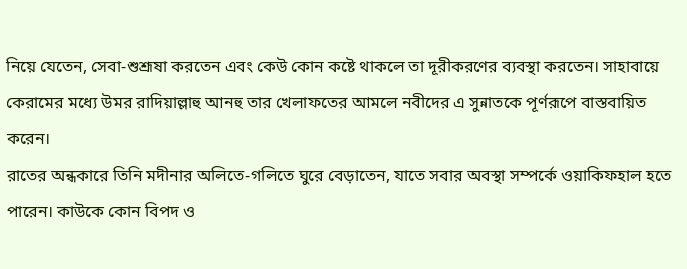নিয়ে যেতেন, সেবা-শুশ্ৰূষা করতেন এবং কেউ কোন কষ্টে থাকলে তা দূরীকরণের ব্যবস্থা করতেন। সাহাবায়ে কেরামের মধ্যে উমর রাদিয়াল্লাহু আনহু তার খেলাফতের আমলে নবীদের এ সুন্নাতকে পূর্ণরূপে বাস্তবায়িত করেন।
রাতের অন্ধকারে তিনি মদীনার অলিতে-গলিতে ঘুরে বেড়াতেন, যাতে সবার অবস্থা সম্পর্কে ওয়াকিফহাল হতে পারেন। কাউকে কোন বিপদ ও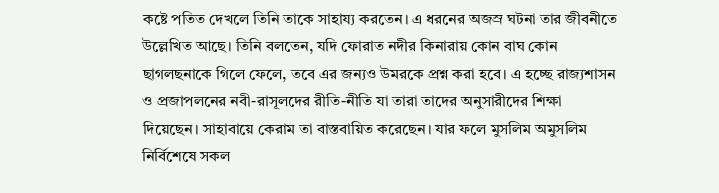কষ্টে পতিত দেখলে তিনি তাকে সাহায্য করতেন। এ ধরনের অজস্র ঘটনা তার জীবনীতে উল্লেখিত আছে। তিনি বলতেন, যদি ফোরাত নদীর কিনারায় কোন বাঘ কোন ছাগলছনাকে গিলে ফেলে, তবে এর জন্যও উমরকে প্রশ্ন করা হবে। এ হচ্ছে রাজ্যশাসন ও প্রজাপলনের নবী-রাসূলদের রীতি-নীতি যা তারা তাদের অনুসারীদের শিক্ষা দিয়েছেন। সাহাবায়ে কেরাম তা বাস্তবায়িত করেছেন। যার ফলে মুসলিম অমুসলিম নির্বিশেষে সকল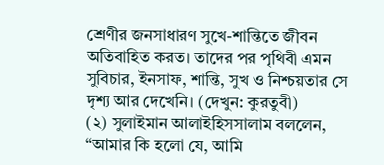শ্রেণীর জনসাধারণ সুখে-শান্তিতে জীবন অতিবাহিত করত। তাদের পর পৃথিবী এমন সুবিচার, ইনসাফ, শান্তি, সুখ ও নিশ্চয়তার সে দৃশ্য আর দেখেনি। (দেখুন: কুরতুবী)
(২) সুলাইমান আলাইহিসসালাম বললেন, “আমার কি হলো যে, আমি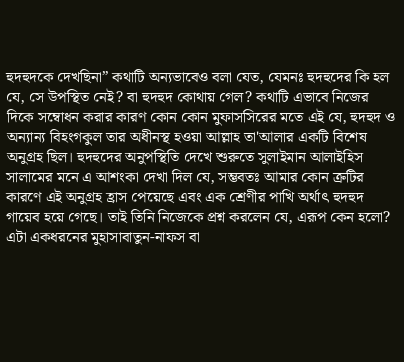হুদহুদকে দেখছিনা” কথাটি অন্যভাবেও বলা যেত, যেমনঃ হুদহুদের কি হল যে, সে উপস্থিত নেই? বা হুদহুদ কোথায় গেল? কথাটি এভাবে নিজের দিকে সম্বোধন করার কারণ কোন কোন মুফাসসিরের মতে এই যে, হুদহুদ ও অন্যান্য বিহংগকুল তার অধীনস্থ হওয়া আল্লাহ তা'আলার একটি বিশেষ অনুগ্রহ ছিল। হুদহুদের অনুপস্থিতি দেখে শুরুতে সুলাইমান আলাইহিস সালামের মনে এ আশংকা দেখা দিল যে, সম্ভবতঃ আমার কোন ক্রটির কারণে এই অনুগ্রহ হ্রাস পেয়েছে এবং এক শ্রেণীর পাখি অৰ্থাৎ হুদহুদ গায়েব হয়ে গেছে। তাই তিনি নিজেকে প্রশ্ন করলেন যে, এরূপ কেন হলো? এটা একধরনের মুহাসাবাতুন-নাফস বা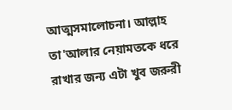আত্মসমালোচনা। আল্লাহ তা'আলার নেয়ামতকে ধরে রাখার জন্য এটা খুব জরুরী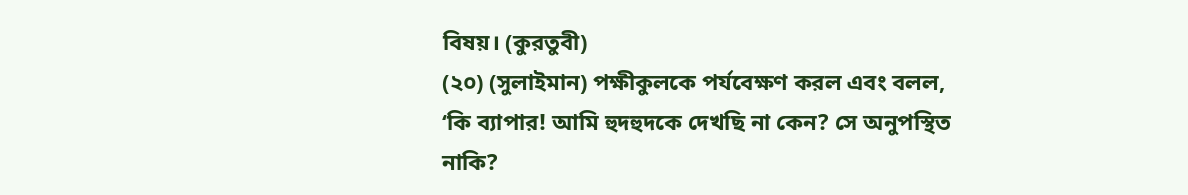বিষয়। (কুরতুবী)
(২০) (সুলাইমান) পক্ষীকুলকে পর্যবেক্ষণ করল এবং বলল, ‘কি ব্যাপার! আমি হুদহুদকে দেখছি না কেন? সে অনুপস্থিত নাকি?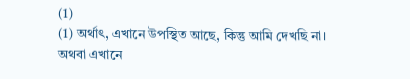(1)
(1) অর্থাৎ, এখানে উপস্থিত আছে, কিন্তু আমি দেখছি না। অথবা এখানে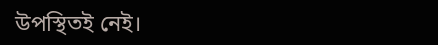উপস্থিতই নেই।